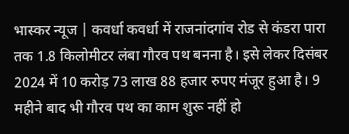भास्कर न्यूज | कवर्धा कवर्धा में राजनांदगांव रोड से कंडरा पारा तक 1.8 किलोमीटर लंबा गौरव पथ बनना है। इसे लेकर दिसंबर 2024 में 10 करोड़ 73 लाख 88 हजार रुपए मंजूर हुआ है। 9 महीने बाद भी गौरव पथ का काम शुरू नहीं हो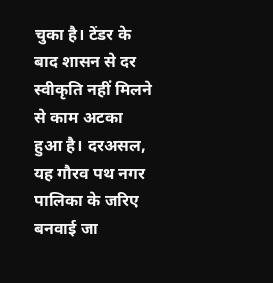चुका है। टेंडर के बाद शासन से दर स्वीकृति नहीं मिलने से काम अटका हुआ है। दरअसल, यह गौरव पथ नगर पालिका के जरिए बनवाई जा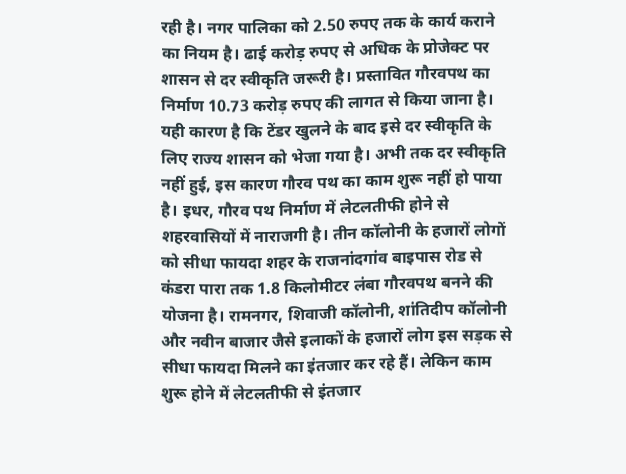रही है। नगर पालिका को 2.50 रुपए तक के कार्य कराने का नियम है। ढाई करोड़ रुपए से अधिक के प्रोजेक्ट पर शासन से दर स्वीकृति जरूरी है। प्रस्तावित गौरवपथ का निर्माण 10.73 करोड़ रुपए की लागत से किया जाना है। यही कारण है कि टेंडर खुलने के बाद इसे दर स्वीकृति के लिए राज्य शासन को भेजा गया है। अभी तक दर स्वीकृति नहीं हुई, इस कारण गौरव पथ का काम शुरू नहीं हो पाया है। इधर, गौरव पथ निर्माण में लेटलतीफी होने से शहरवासियों में नाराजगी है। तीन कॉलोनी के हजारों लोगों को सीधा फायदा शहर के राजनांदगांव बाइपास रोड से कंडरा पारा तक 1.8 किलोमीटर लंबा गौरवपथ बनने की योजना है। रामनगर, शिवाजी कॉलोनी, शांतिदीप कॉलोनी और नवीन बाजार जैसे इलाकों के हजारों लोग इस सड़क से सीधा फायदा मिलने का इंतजार कर रहे हैं। लेकिन काम शुरू होने में लेटलतीफी से इंतजार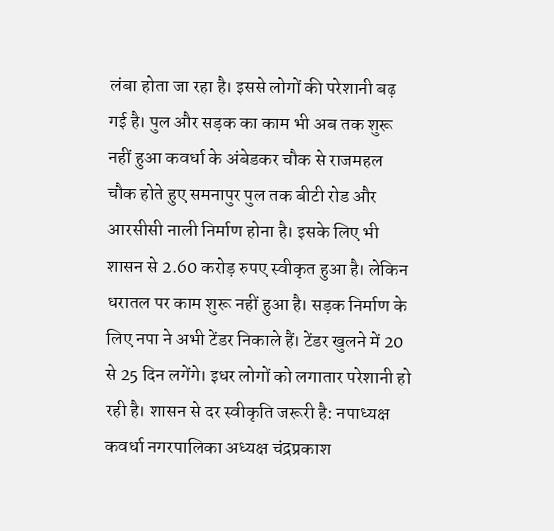लंबा होता जा रहा है। इससे लोगों की परेशानी बढ़ गई है। पुल और सड़क का काम भी अब तक शुरू नहीं हुआ कवर्धा के अंबेडकर चौक से राजमहल चौक होते हुए समनापुर पुल तक बीटी रोड और आरसीसी नाली निर्माण होना है। इसके लिए भी शासन से 2.60 करोड़ रुपए स्वीकृत हुआ है। लेकिन धरातल पर काम शुरू नहीं हुआ है। सड़क निर्माण के लिए नपा ने अभी टेंडर निकाले हैं। टेंडर खुलने में 20 से 25 दिन लगेंगे। इधर लोगों को लगातार परेशानी हो रही है। शासन से दर स्वीकृति जरूरी है: नपाध्यक्ष कवर्धा नगरपालिका अध्यक्ष चंद्रप्रकाश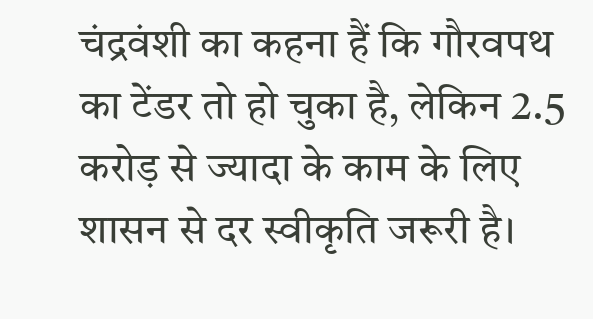चंद्रवंशी का कहना हैं कि गौरवपथ का टेंडर तो हो चुका है, लेकिन 2.5 करोड़ से ज्यादा के काम के लिए शासन से दर स्वीकृति जरूरी है।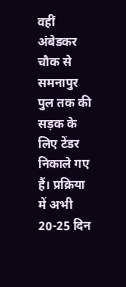वहीं अंबेडकर चौक से समनापुर पुल तक की सड़क के लिए टेंडर निकाले गए हैं। प्रक्रिया में अभी 20-25 दिन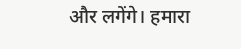और लगेंगे। हमारा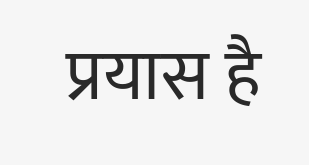प्रयास है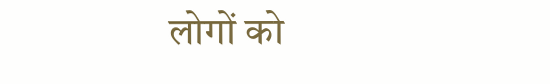लोगों को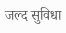जल्द सुविधा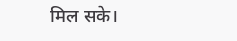मिल सके।